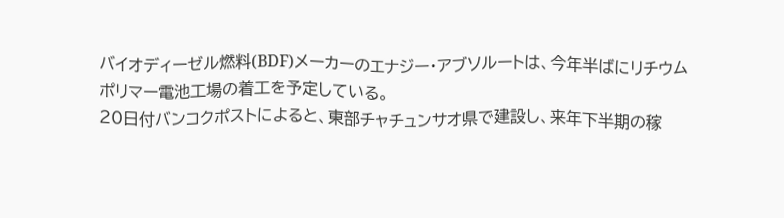バイオディーゼル燃料(BDF)メーカーのエナジー・アブソルートは、今年半ばにリチウムポリマー電池工場の着工を予定している。
20日付バンコクポストによると、東部チャチュンサオ県で建設し、来年下半期の稼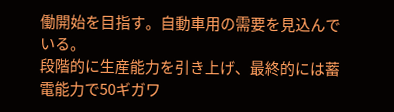働開始を目指す。自動車用の需要を見込んでいる。
段階的に生産能力を引き上げ、最終的には蓄電能力で50ギガワ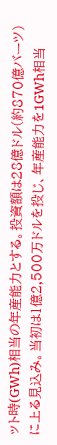ット時(GWh)相当の年産能力とする。投資額は28億ドル(約870億バーツ)に上る見込み。当初は1億2,500万ドルを投じ、年産能力を1GWh相当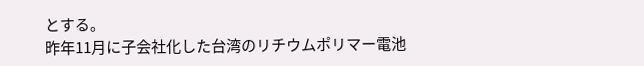とする。
昨年11月に子会社化した台湾のリチウムポリマー電池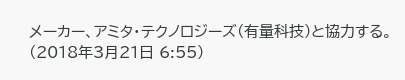メーカー、アミタ・テクノロジーズ(有量科技)と協力する。
(2018年3月21日 6:55)